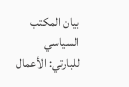بيان المكتب السياسي للبارتي: الأعمال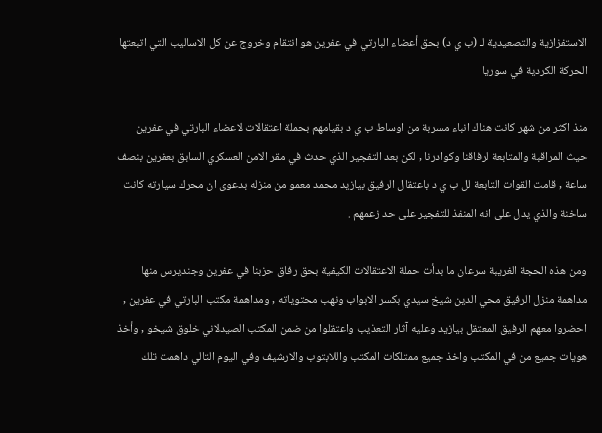الاستفزازية والتصعيدية لـ (ب ي د) بحق أعضاء البارتي في عفرين هو انتقام وخروج عن كل الاساليب التي اتبعتها الحركة الكردية في سوريا

منذ اكثر من شهر كانت هناك انباء مسربة من اوساط ب ي د بقيامهم بحملة اعتقالات لاعضاء البارتي في عفرين حيث المراقبة والمتابعة لرفاقنا وكوادرنا , لكن بعد التفجير الذي حدث في مقر الامن العسكري السابق بعفرين بنصف ساعة , قامت القوات التابعة لل ب ي د باعتقال الرفيق بيازيد محمد معمو من منزله بدعوى ان محرك سيارته كانت ساخنة والذي يدل على انه المنفذ للتفجير على حد زعمهم .

ومن هذه الحجة الغريبة سرعان ما بدأت حملة الاعتقالات الكيفية بحق رفاق حزبنا في عفرين وجنديرس منها مداهمة منزل الرفيق محي الدين شيخ سيدي بكسر الابواب ونهب محتوياته , ومداهمة مكتب البارتي في عفرين ,
احضروا معهم الرفيق المعتقل بيازيد وعليه آثار التعذيب واعتقلوا من ضمن المكتب الصيدلاني خلوق شيخو , وأخذ هويات جميع من في المكتب واخذ جميع ممتلكات المكتب واللابتوب والارشيف وفي اليوم التالي داهمت تلك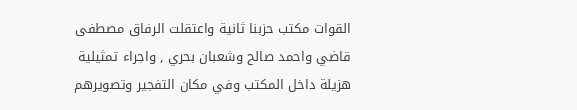القوات مكتب حزبنا ثانية واعتقلت الرفاق مصطفى قاضي واحمد صالح وشعبان بحري , واجراء تمثيلية هزيلة داخل المكتب وفي مكان التفجير وتصويرهم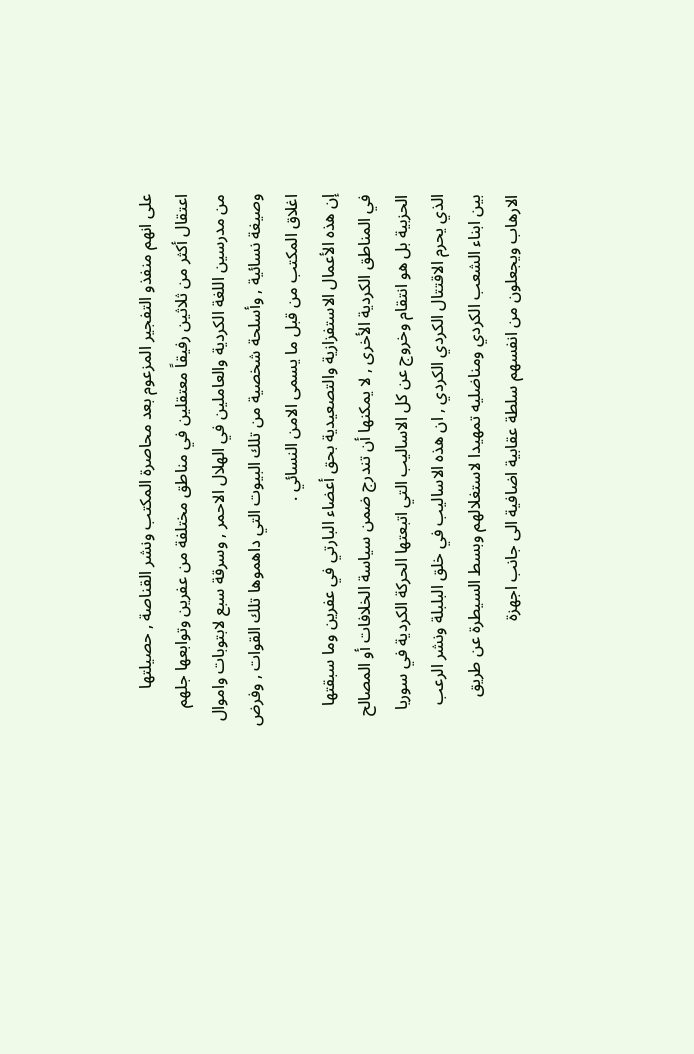على انهم منفذو التفجير المزعوم بعد محاصرة المكتب ونشر القناصة , حصيلتها اعتقال أكثر من ثلاثين رفيقاً معتقلين في مناطق مختلفة من عفرين وتوابعها جلهم من مدرسين اللغة الكردية والعاملين في الهلال الاحمر , وسرقة سبع لابتوبات واموال وصيغة نسائية , وأسلحة شخصية من تلك البيوت التي داهموها تلك القوات , وفرض اغلاق المكتب من قبل ما يسمى الامن النسائي .
إن هذه الأعمال الاستفزازية والتصعيدية بحق أعضاء البارتي في عفرين وما سبقتها في المناطق الكردية الأخرى , لا يمكنها أن تندرج ضمن سياسة الخلافات أو المصالح الحزبية بل هو انتقام وخروج عن كل الاساليب التي اتبعتها الحركة الكردية في سوريا الذي يحرم الاقتتال الكردي الكردي , ان هذه الاساليب في خلق البلبلة ونشر الرعب بين ابناء الشعب الكردي ومناضليه تمهيدا لاستغلالهم وبسط السيطرة عن طريق الارهاب ويجعلون من انفسهم سلطة عقابية اضافية الى جانب اجهزة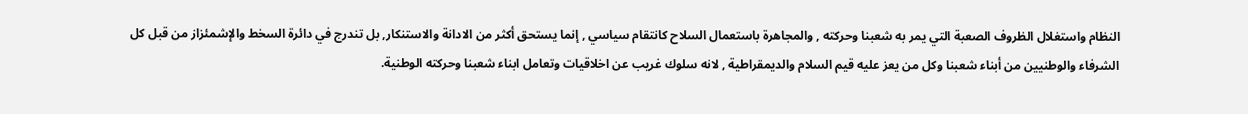النظام واستغلال الظروف الصعبة التي يمر به شعبنا وحركته , والمجاهرة باستعمال السلاح كانتقام سياسي , إنما يستحق أكثر من الادانة والاستنكار, بل تندرج في دائرة السخط والإشمئزاز من قبل كل الشرفاء والوطنيين من أبناء شعبنا وكل من يعز عليه قيم السلام والديمقراطية , لانه سلوك غريب عن اخلاقيات وتعامل ابناء شعبنا وحركته الوطنية.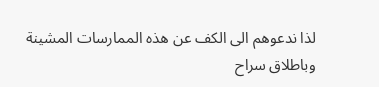لذا ندعوهم الى الكف عن هذه الممارسات المشينة وباطلاق سراح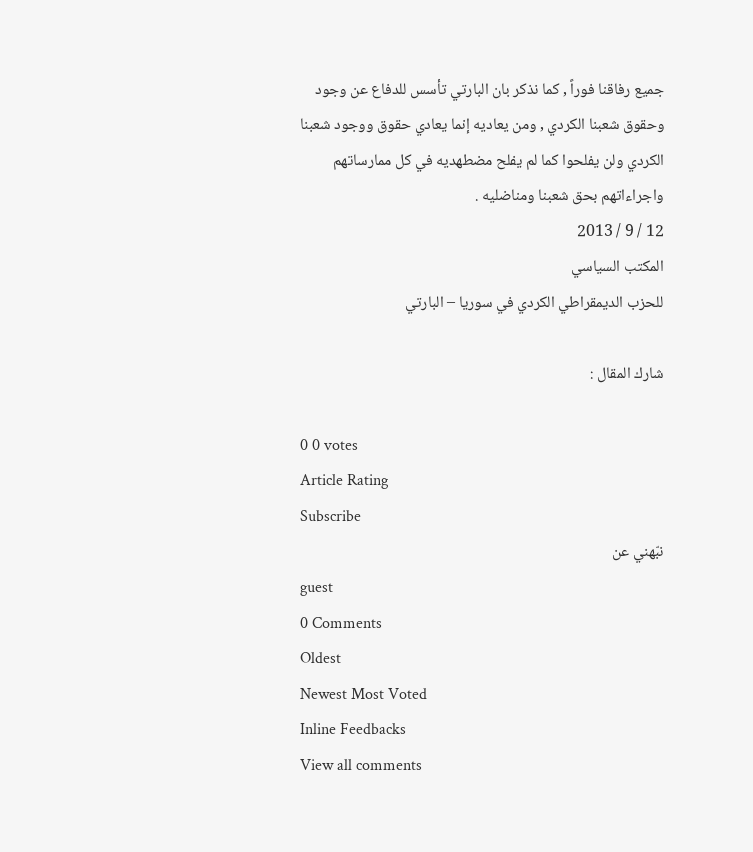جميع رفاقنا فوراً , كما نذكر بان البارتي تأسس للدفاع عن وجود وحقوق شعبنا الكردي , ومن يعاديه إنما يعادي حقوق ووجود شعبنا الكردي ولن يفلحوا كما لم يفلح مضطهديه في كل ممارساتهم واجراءاتهم بحق شعبنا ومناضليه .
12 / 9 / 2013
المكتب السياسي
للحزب الديمقراطي الكردي في سوريا – البارتي

شارك المقال :

0 0 votes
Article Rating
Subscribe
نبّهني عن
guest
0 Comments
Oldest
Newest Most Voted
Inline Feedbacks
View all comments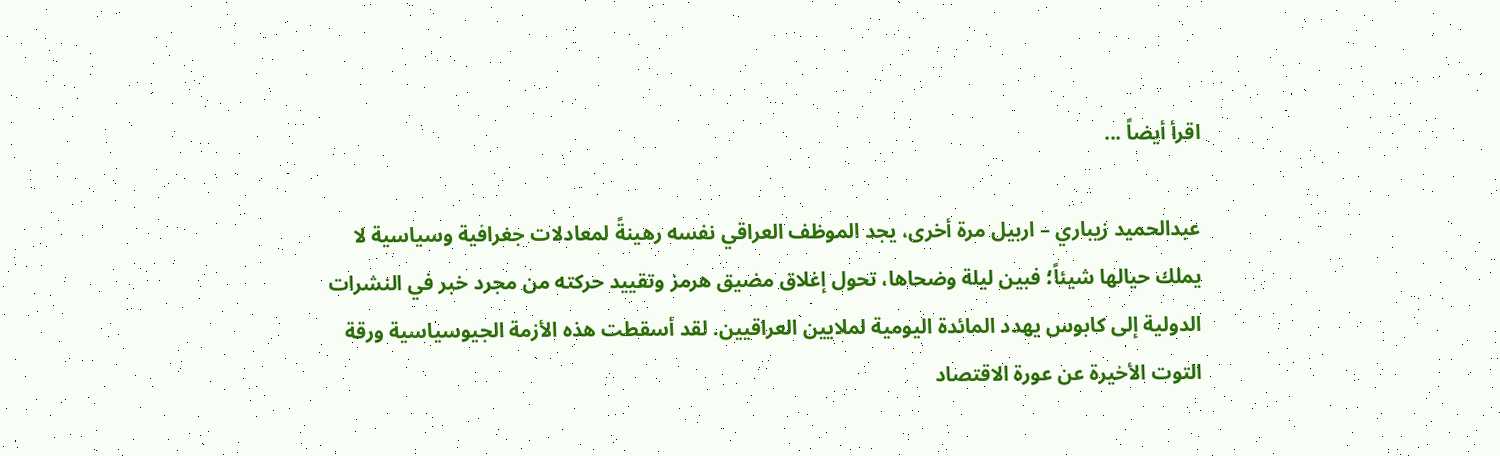اقرأ أيضاً ...

عبدالحمید زیباري – اربيل مرة أخرى، يجد الموظف العراقي نفسه رهينةً لمعادلات جغرافية وسياسية لا يملك حيالها شيئاً؛ فبين ليلة وضحاها، تحول إغلاق مضيق هرمز وتقييد حركته من مجرد خبر في النشرات الدولية إلى كابوس يهدد المائدة اليومية لملايين العراقيين. لقد أسقطت هذه الأزمة الجيوسياسية ورقة التوت الأخيرة عن عورة الاقتصاد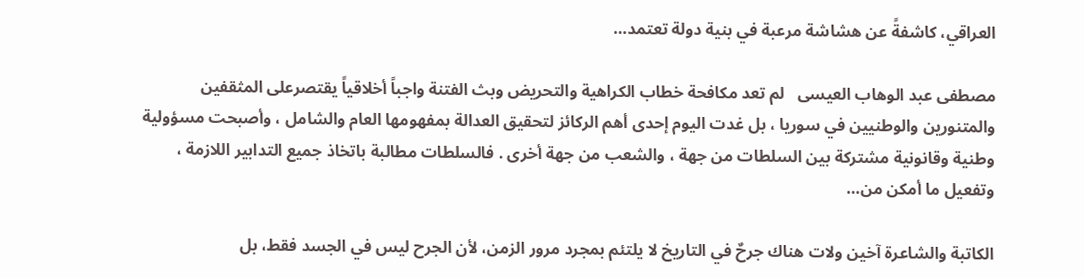العراقي، كاشفةً عن هشاشة مرعبة في بنية دولة تعتمد…

مصطفى عبد الوهاب العيسى   لم تعد مكافحة خطاب الكراهية والتحريض وبث الفتنة واجباً أخلاقياً يقتصرعلى المثقفين والمتنورين والوطنيين في سوريا ، بل غدت اليوم إحدى أهم الركائز لتحقيق العدالة بمفهومها العام والشامل ، وأصبحت مسؤولية وطنية وقانونية مشتركة بين السلطات من جهة ، والشعب من جهة أخرى . فالسلطات مطالبة باتخاذ جميع التدابير اللازمة ، وتفعيل ما أمكن من…

الكاتبة والشاعرة آخين ولات هناك جرحٌ في التاريخ لا يلتئم بمجرد مرور الزمن، لأن الجرح ليس في الجسد فقط، بل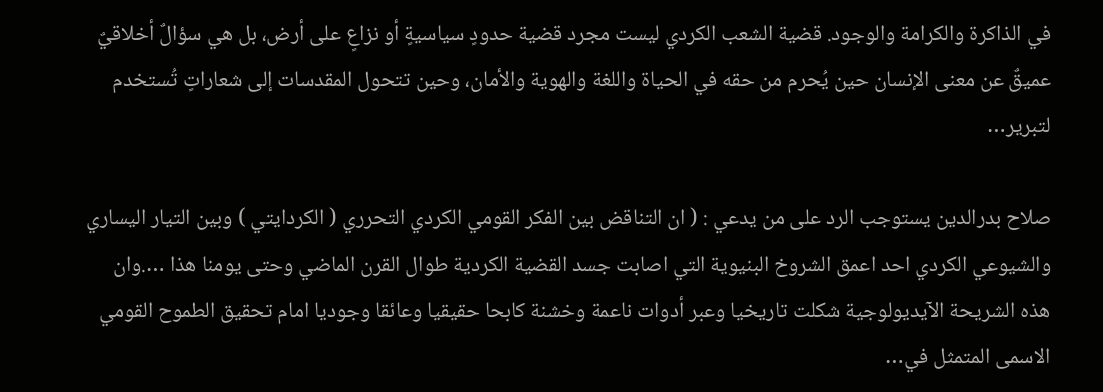في الذاكرة والكرامة والوجود. قضية الشعب الكردي ليست مجرد قضية حدودٍ سياسيةٍ أو نزاعٍ على أرض، بل هي سؤالٌ أخلاقيٌ عميقٌ عن معنى الإنسان حين يُحرم من حقه في الحياة واللغة والهوية والأمان، وحين تتحول المقدسات إلى شعاراتٍ تُستخدم لتبرير…

صلاح بدرالدين يستوجب الرد على من يدعي : ( ان التناقض بين الفكر القومي الكردي التحرري ( الكردايتي ) وبين التيار اليساري والشيوعي الكردي احد اعمق الشروخ البنيوية التي اصابت جسد القضية الكردية طوال القرن الماضي وحتى يومنا هذا ….وان هذه الشريحة الآيديولوجية شكلت تاريخيا وعبر أدوات ناعمة وخشنة كابحا حقيقيا وعائقا وجوديا امام تحقيق الطموح القومي الاسمى المتمثل في…